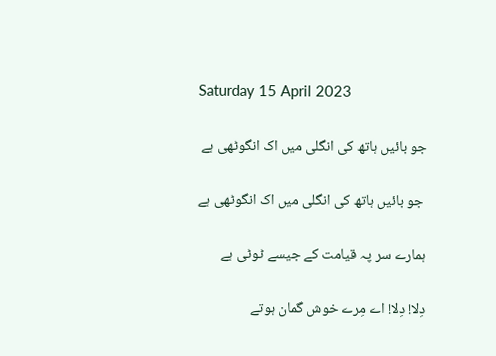Saturday 15 April 2023

جو بائیں ہاتھ کی انگلی میں اک انگوٹھی ہے

 جو بائیں ہاتھ کی انگلی میں اک انگوٹھی ہے

ہمارے سر پہ قیامت کے جیسے ٹوٹی ہے

دِلا! دِلا! اے مِرے خوش گمان ہوتے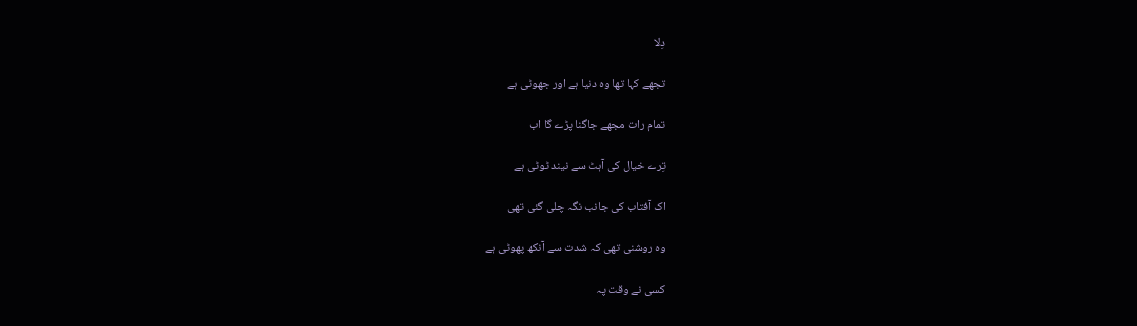دِلا

تجھے کہا تھا وہ دنیا ہے اور جھوٹی ہے

تمام رات مجھے جاگنا پڑے گا اب

تِرے خیال کی آہٹ سے نیند ٹوٹی ہے

اک آفتاب کی جانب نگہ چلی گئی تھی

وہ روشنی تھی کہ شدت سے آنکھ پھوٹی ہے

کسی نے وقت پہ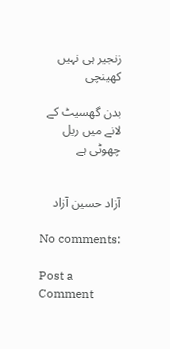زنجیر ہی نہیں کھینچی

بدن گھسیٹ کے لانے میں ریل چھوٹی ہے


آزاد حسین آزاد

No comments:

Post a Comment